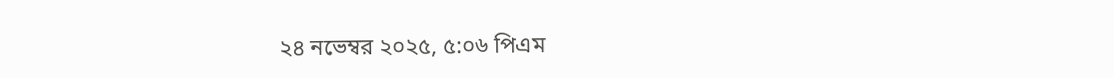২৪ নভেম্বর ২০২৫, ৫:০৬ পিএম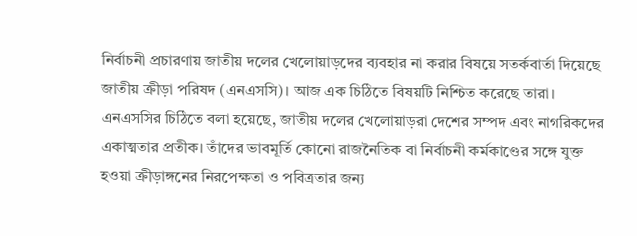নির্বাচনী প্রচারণায় জাতীয় দলের খেলোয়াড়দের ব্যবহার না করার বিষয়ে সতর্কবার্তা দিয়েছে জাতীয় ক্রীড়া পরিষদ (এনএসসি)। আজ এক চিঠিতে বিষয়টি নিশ্চিত করেছে তারা।
এনএসসির চিঠিতে বলা হয়েছে, জাতীয় দলের খেলোয়াড়রা দেশের সম্পদ এবং নাগরিকদের একাত্মতার প্রতীক। তাঁদের ভাবমূর্তি কোনো রাজনৈতিক বা নির্বাচনী কর্মকাণ্ডের সঙ্গে যুক্ত হওয়া ক্রীড়াঙ্গনের নিরপেক্ষতা ও পবিত্রতার জন্য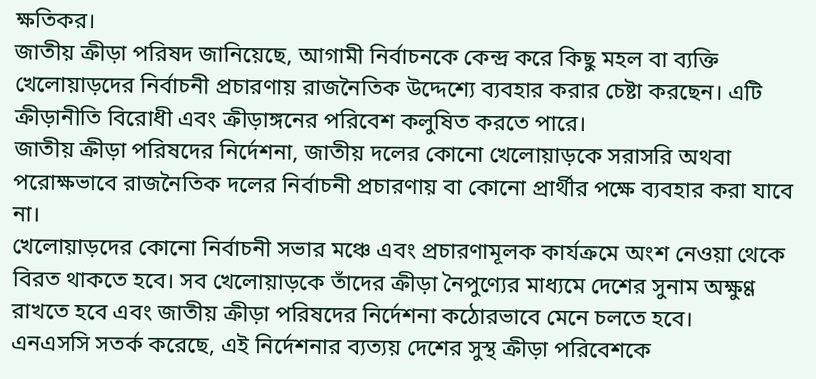ক্ষতিকর।
জাতীয় ক্রীড়া পরিষদ জানিয়েছে, আগামী নির্বাচনকে কেন্দ্র করে কিছু মহল বা ব্যক্তি খেলোয়াড়দের নির্বাচনী প্রচারণায় রাজনৈতিক উদ্দেশ্যে ব্যবহার করার চেষ্টা করছেন। এটি ক্রীড়ানীতি বিরোধী এবং ক্রীড়াঙ্গনের পরিবেশ কলুষিত করতে পারে।
জাতীয় ক্রীড়া পরিষদের নির্দেশনা, জাতীয় দলের কোনো খেলোয়াড়কে সরাসরি অথবা পরোক্ষভাবে রাজনৈতিক দলের নির্বাচনী প্রচারণায় বা কোনো প্রার্থীর পক্ষে ব্যবহার করা যাবে না।
খেলোয়াড়দের কোনো নির্বাচনী সভার মঞ্চে এবং প্রচারণামূলক কার্যক্রমে অংশ নেওয়া থেকে বিরত থাকতে হবে। সব খেলোয়াড়কে তাঁদের ক্রীড়া নৈপুণ্যের মাধ্যমে দেশের সুনাম অক্ষুণ্ণ রাখতে হবে এবং জাতীয় ক্রীড়া পরিষদের নির্দেশনা কঠোরভাবে মেনে চলতে হবে।
এনএসসি সতর্ক করেছে, এই নির্দেশনার ব্যত্যয় দেশের সুস্থ ক্রীড়া পরিবেশকে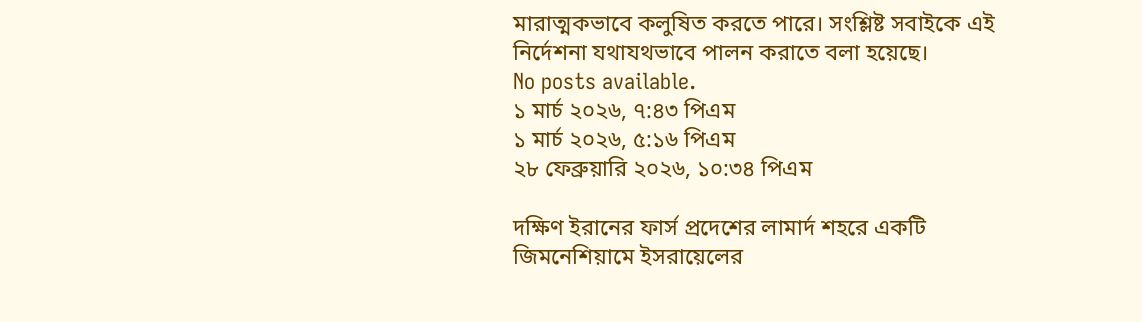মারাত্মকভাবে কলুষিত করতে পারে। সংশ্লিষ্ট সবাইকে এই নির্দেশনা যথাযথভাবে পালন করাতে বলা হয়েছে।
No posts available.
১ মার্চ ২০২৬, ৭:৪৩ পিএম
১ মার্চ ২০২৬, ৫:১৬ পিএম
২৮ ফেব্রুয়ারি ২০২৬, ১০:৩৪ পিএম

দক্ষিণ ইরানের ফার্স প্রদেশের লামার্দ শহরে একটি জিমনেশিয়ামে ইসরায়েলের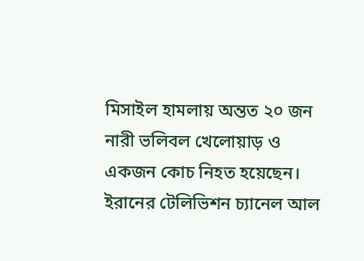মিসাইল হামলায় অন্তত ২০ জন নারী ভলিবল খেলোয়াড় ও একজন কোচ নিহত হয়েছেন। ইরানের টেলিভিশন চ্যানেল আল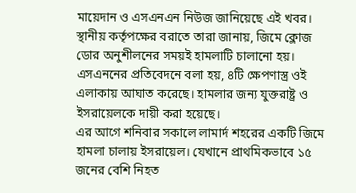মায়েদান ও এসএনএন নিউজ জানিয়েছে এই খবর।
স্থানীয় কর্তৃপক্ষের বরাতে তারা জানায়, জিমে ক্লোজ ডোর অনুশীলনের সময়ই হামলাটি চালানো হয়। এসএননের প্রতিবেদনে বলা হয়, ৪টি ক্ষেপণাস্ত্র ওই এলাকায় আঘাত করেছে। হামলার জন্য যুক্তরাষ্ট্র ও ইসরায়েলকে দায়ী করা হয়েছে।
এর আগে শনিবার সকালে লামার্দ শহরের একটি জিমে হামলা চালায় ইসরায়েল। যেখানে প্রাথমিকভাবে ১৫ জনের বেশি নিহত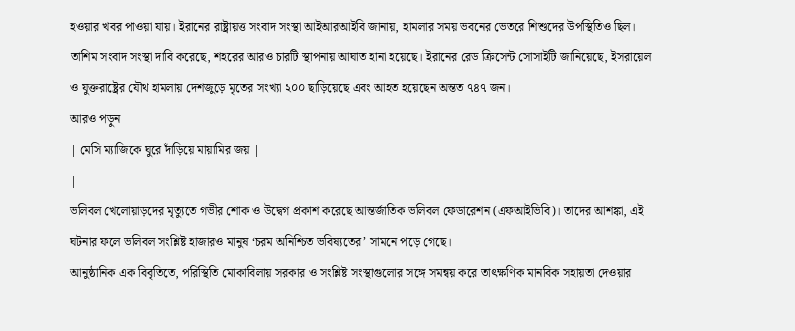হওয়ার খবর পাওয়া যায়। ইরানের রাষ্ট্রায়ত্ত সংবাদ সংস্থা আইআরআইবি জানায়, হামলার সময় ভবনের ভেতরে শিশুদের উপস্থিতিও ছিল।
তাশিম সংবাদ সংস্থা দাবি করেছে, শহরের আরও চারটি স্থাপনায় আঘাত হানা হয়েছে। ইরানের রেড ক্রিসেন্ট সোসাইটি জানিয়েছে, ইসরায়েল ও যুক্তরাষ্ট্রের যৌথ হামলায় দেশজুড়ে মৃতের সংখ্যা ২০০ ছাড়িয়েছে এবং আহত হয়েছেন অন্তত ৭৪৭ জন।
আরও পড়ুন
| মেসি ম্যাজিকে ঘুরে দাঁড়িয়ে মায়ামির জয় |
|
ভলিবল খেলোয়াড়দের মৃত্যুতে গভীর শোক ও উদ্বেগ প্রকাশ করেছে আন্তর্জাতিক ভলিবল ফেডারেশন (এফআইভিবি)। তাদের আশঙ্কা, এই ঘটনার ফলে ভলিবল সংশ্লিষ্ট হাজারও মানুষ ‘চরম অনিশ্চিত ভবিষ্যতের’ সামনে পড়ে গেছে।
আনুষ্ঠানিক এক বিবৃতিতে, পরিস্থিতি মোকাবিলায় সরকার ও সংশ্লিষ্ট সংস্থাগুলোর সঙ্গে সমন্বয় করে তাৎক্ষণিক মানবিক সহায়তা দেওয়ার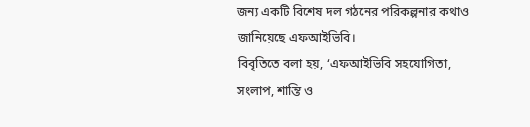জন্য একটি বিশেষ দল গঠনের পরিকল্পনার কথাও জানিয়েছে এফআইভিবি।
বিবৃতিতে বলা হয়, ‘এফআইভিবি সহযোগিতা, সংলাপ, শান্তি ও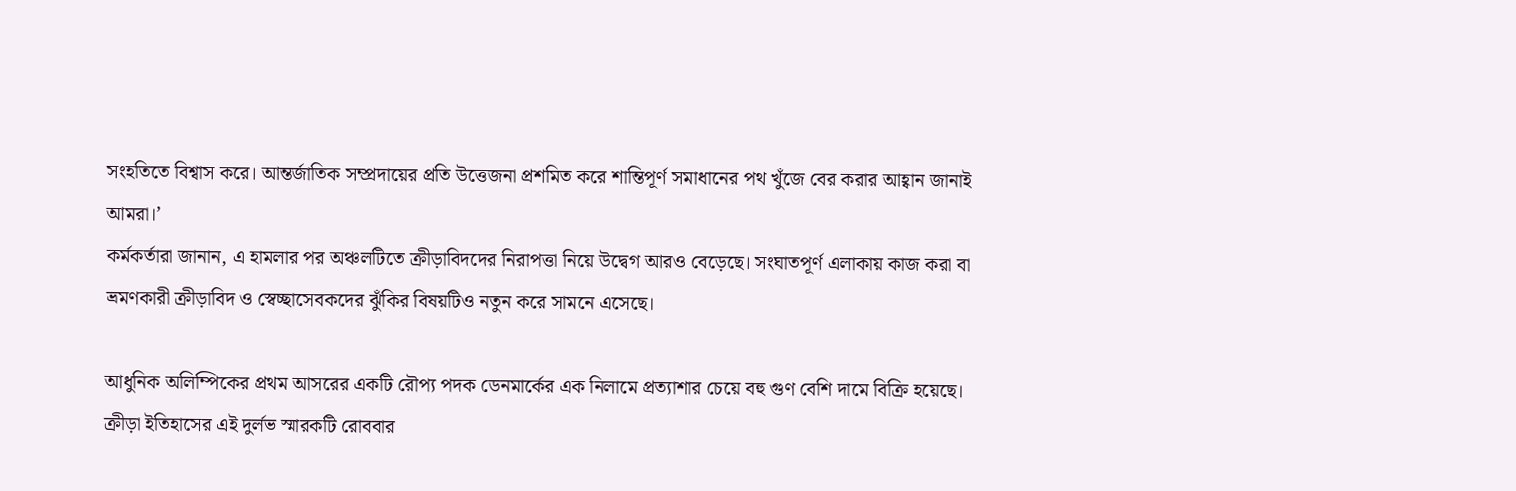সংহতিতে বিশ্বাস করে। আন্তর্জাতিক সম্প্রদায়ের প্রতি উত্তেজনা প্রশমিত করে শান্তিপূর্ণ সমাধানের পথ খুঁজে বের করার আহ্বান জানাই আমরা।’
কর্মকর্তারা জানান, এ হামলার পর অঞ্চলটিতে ক্রীড়াবিদদের নিরাপত্তা নিয়ে উদ্বেগ আরও বেড়েছে। সংঘাতপূর্ণ এলাকায় কাজ করা বা ভ্রমণকারী ক্রীড়াবিদ ও স্বেচ্ছাসেবকদের ঝুঁকির বিষয়টিও নতুন করে সামনে এসেছে।

আধুনিক অলিম্পিকের প্রথম আসরের একটি রৌপ্য পদক ডেনমার্কের এক নিলামে প্রত্যাশার চেয়ে বহু গুণ বেশি দামে বিক্রি হয়েছে। ক্রীড়া ইতিহাসের এই দুর্লভ স্মারকটি রোববার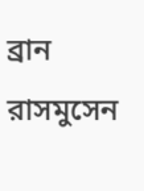ব্রান রাসমুসেন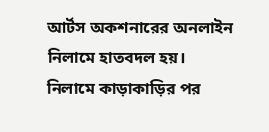আর্টস অকশনারের অনলাইন নিলামে হাতবদল হয়।
নিলামে কাড়াকাড়ির পর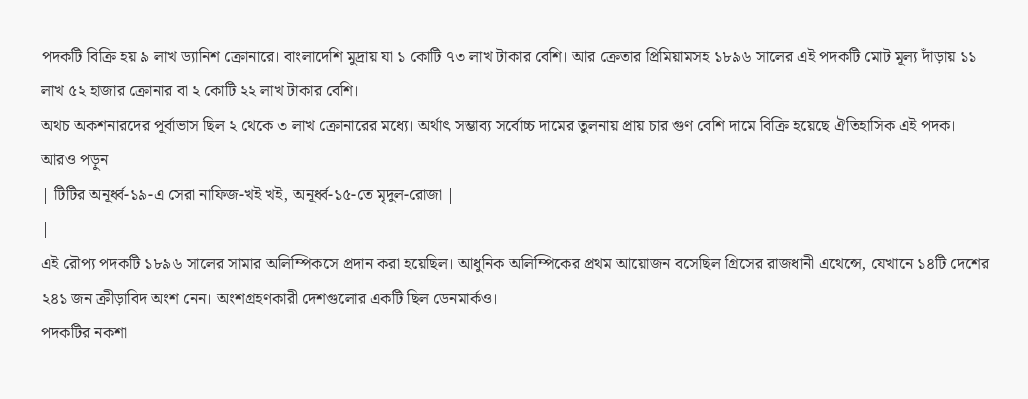পদকটি বিক্রি হয় ৯ লাখ ড্যানিশ ক্রোনারে। বাংলাদেশি মুদ্রায় যা ১ কোটি ৭৩ লাখ টাকার বেশি। আর ক্রেতার প্রিমিয়ামসহ ১৮৯৬ সালের এই পদকটি মোট মূল্য দাঁড়ায় ১১ লাখ ৫২ হাজার ক্রোনার বা ২ কোটি ২২ লাখ টাকার বেশি।
অথচ অকশনারদের পূর্বাভাস ছিল ২ থেকে ৩ লাখ ক্রোনারের মধ্যে। অর্থাৎ সম্ভাব্য সর্বোচ্চ দামের তুলনায় প্রায় চার গুণ বেশি দামে বিক্রি হয়েছে ঐতিহাসিক এই পদক।
আরও পড়ুন
| টিটির অনূর্ধ্ব-১৯-এ সেরা নাফিজ-খই খই, অনূর্ধ্ব-১৫-তে মৃদুল-রোজা |
|
এই রৌপ্য পদকটি ১৮৯৬ সালের সামার অলিম্পিকসে প্রদান করা হয়েছিল। আধুনিক অলিম্পিকের প্রথম আয়োজন বসেছিল গ্রিসের রাজধানী এথেন্সে, যেখানে ১৪টি দেশের ২৪১ জন ক্রীড়াবিদ অংশ নেন। অংশগ্রহণকারী দেশগুলোর একটি ছিল ডেনমার্কও।
পদকটির নকশা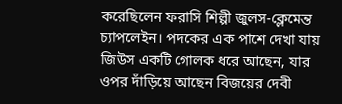করেছিলেন ফরাসি শিল্পী জুলস-ক্লেমেন্ত চ্যাপলেইন। পদকের এক পাশে দেখা যায় জিউস একটি গোলক ধরে আছেন, যার ওপর দাঁড়িয়ে আছেন বিজয়ের দেবী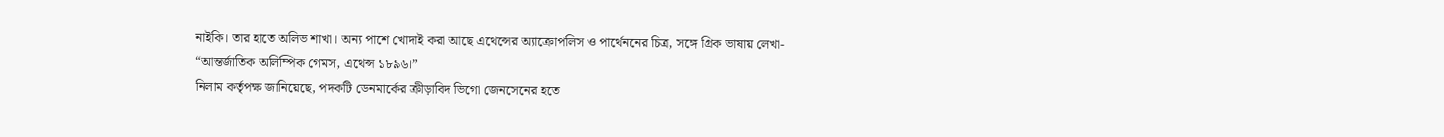নাইকি। তার হাতে অলিভ শাখা। অন্য পাশে খোদাই করা আছে এথেন্সের অ্যাক্রোপলিস ও পার্থেননের চিত্র, সঙ্গে গ্রিক ভাষায় লেখা- “আন্তর্জাতিক অলিম্পিক গেমস, এথেন্স ১৮৯৬।”
নিলাম কর্তৃপক্ষ জানিয়েছে, পদকটি ডেনমার্কের ক্রীড়াবিদ ভিগো জেনসেনের হতে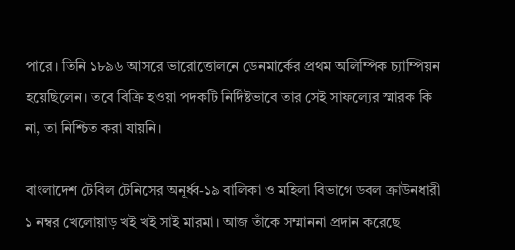পারে। তিনি ১৮৯৬ আসরে ভারোত্তোলনে ডেনমার্কের প্রথম অলিম্পিক চ্যাম্পিয়ন হয়েছিলেন। তবে বিক্রি হওয়া পদকটি নির্দিষ্টভাবে তার সেই সাফল্যের স্মারক কি না, তা নিশ্চিত করা যায়নি।

বাংলাদেশ টেবিল টেনিসের অনূর্ধ্ব-১৯ বালিকা ও মহিলা বিভাগে ডবল ক্রাউনধারী ১ নম্বর খেলোয়াড় খই খই সাই মারমা। আজ তাঁকে সম্মাননা প্রদান করেছে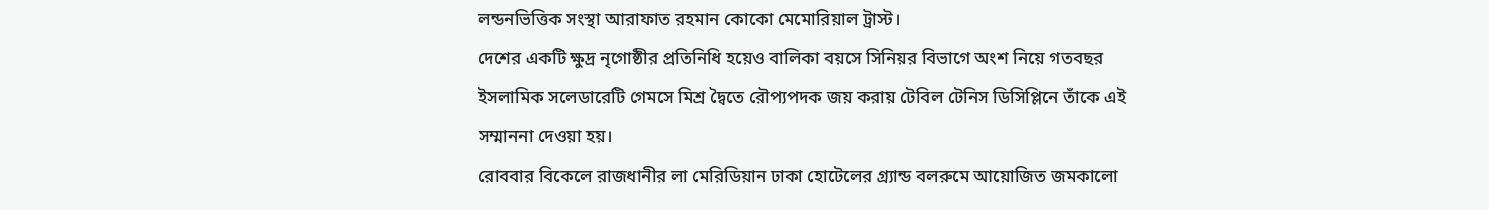লন্ডনভিত্তিক সংস্থা আরাফাত রহমান কোকো মেমোরিয়াল ট্রাস্ট।
দেশের একটি ক্ষুদ্র নৃগোষ্ঠীর প্রতিনিধি হয়েও বালিকা বয়সে সিনিয়র বিভাগে অংশ নিয়ে গতবছর ইসলামিক সলেডারেটি গেমসে মিশ্র দ্বৈতে রৌপ্যপদক জয় করায় টেবিল টেনিস ডিসিপ্লিনে তাঁকে এই সম্মাননা দেওয়া হয়।
রোববার বিকেলে রাজধানীর লা মেরিডিয়ান ঢাকা হোটেলের গ্র্যান্ড বলরুমে আয়োজিত জমকালো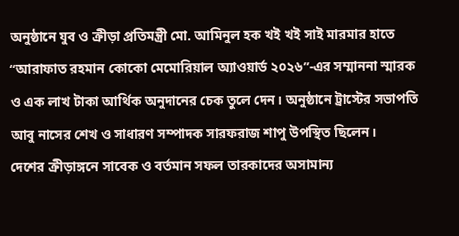অনুষ্ঠানে যুব ও ক্রীড়া প্রতিমন্ত্রী মো. আমিনুল হক খই খই সাই মারমার হাতে “আরাফাত রহমান কোকো মেমোরিয়াল অ্যাওয়ার্ড ২০২৬”-এর সম্মাননা স্মারক ও এক লাখ টাকা আর্থিক অনুদানের চেক তুলে দেন। অনুষ্ঠানে ট্রাস্টের সভাপতি আবু নাসের শেখ ও সাধারণ সম্পাদক সারফরাজ শাপু উপস্থিত ছিলেন।
দেশের ক্রীড়াঙ্গনে সাবেক ও বর্তমান সফল তারকাদের অসামান্য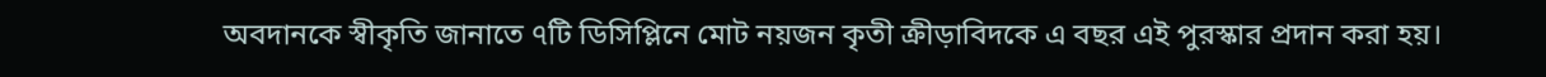অবদানকে স্বীকৃতি জানাতে ৭টি ডিসিপ্লিনে মোট নয়জন কৃতী ক্রীড়াবিদকে এ বছর এই পুরস্কার প্রদান করা হয়।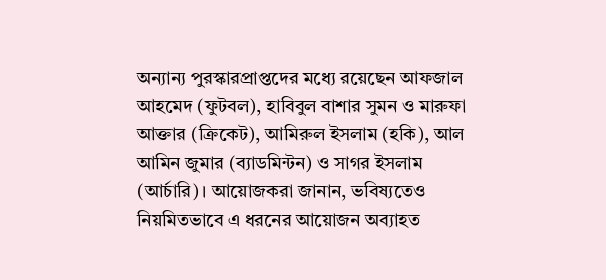অন্যান্য পুরস্কারপ্রাপ্তদের মধ্যে রয়েছেন আফজাল আহমেদ (ফুটবল), হাবিবুল বাশার সুমন ও মারুফা আক্তার (ক্রিকেট), আমিরুল ইসলাম (হকি), আল আমিন জুমার (ব্যাডমিন্টন) ও সাগর ইসলাম (আর্চারি)। আয়োজকরা জানান, ভবিষ্যতেও নিয়মিতভাবে এ ধরনের আয়োজন অব্যাহত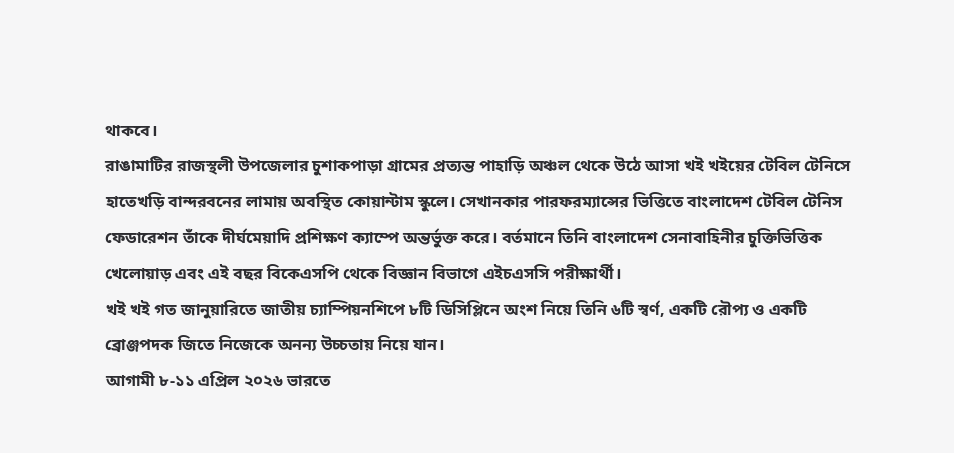থাকবে।
রাঙামাটির রাজস্থলী উপজেলার চুশাকপাড়া গ্রামের প্রত্যন্ত পাহাড়ি অঞ্চল থেকে উঠে আসা খই খইয়ের টেবিল টেনিসে হাতেখড়ি বান্দরবনের লামায় অবস্থিত কোয়ান্টাম স্কুলে। সেখানকার পারফরম্যান্সের ভিত্তিতে বাংলাদেশ টেবিল টেনিস ফেডারেশন তাঁকে দীর্ঘমেয়াদি প্রশিক্ষণ ক্যাম্পে অন্তর্ভুক্ত করে। বর্তমানে তিনি বাংলাদেশ সেনাবাহিনীর চুক্তিভিত্তিক খেলোয়াড় এবং এই বছর বিকেএসপি থেকে বিজ্ঞান বিভাগে এইচএসসি পরীক্ষার্থী।
খই খই গত জানুয়ারিতে জাতীয় চ্যাম্পিয়নশিপে ৮টি ডিসিপ্লিনে অংশ নিয়ে তিনি ৬টি স্বর্ণ, একটি রৌপ্য ও একটি ব্রোঞ্জপদক জিতে নিজেকে অনন্য উচ্চতায় নিয়ে যান।
আগামী ৮-১১ এপ্রিল ২০২৬ ভারতে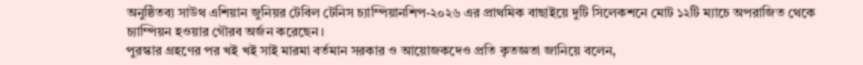অনুষ্ঠিতব্য সাউথ এশিয়ান জুনিয়র টেবিল টেনিস চ্যাম্পিয়ানশিপ-২০২৬ এর প্রাথমিক বাছাইয়ে দুটি সিলেকশনে মোট ১২টি ম্যাচে অপরাজিত থেকে চ্যাম্পিয়ন হওয়ার গৌরব অর্জন করেছেন।
পুরস্কার গ্রহণের পর খই খই সাই মারমা বর্তমান সরকার ও আয়োজকদেও প্রতি কৃতজ্ঞতা জানিয়ে বলেন,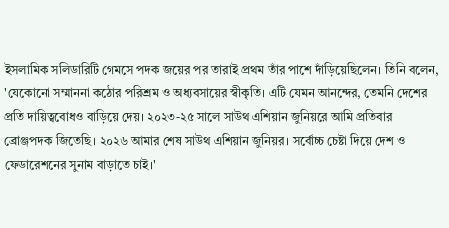ইসলামিক সলিডারিটি গেমসে পদক জয়ের পর তারাই প্রথম তাঁর পাশে দাঁড়িয়েছিলেন। তিনি বলেন,
'যেকোনো সম্মাননা কঠোর পরিশ্রম ও অধ্যবসায়ের স্বীকৃতি। এটি যেমন আনন্দের, তেমনি দেশের প্রতি দায়িত্ববোধও বাড়িয়ে দেয়। ২০২৩-২৫ সালে সাউথ এশিয়ান জুনিয়রে আমি প্রতিবার ব্রোঞ্জপদক জিতেছি। ২০২৬ আমার শেষ সাউথ এশিয়ান জুনিয়র। সর্বোচ্চ চেষ্টা দিয়ে দেশ ও ফেডারেশনের সুনাম বাড়াতে চাই।'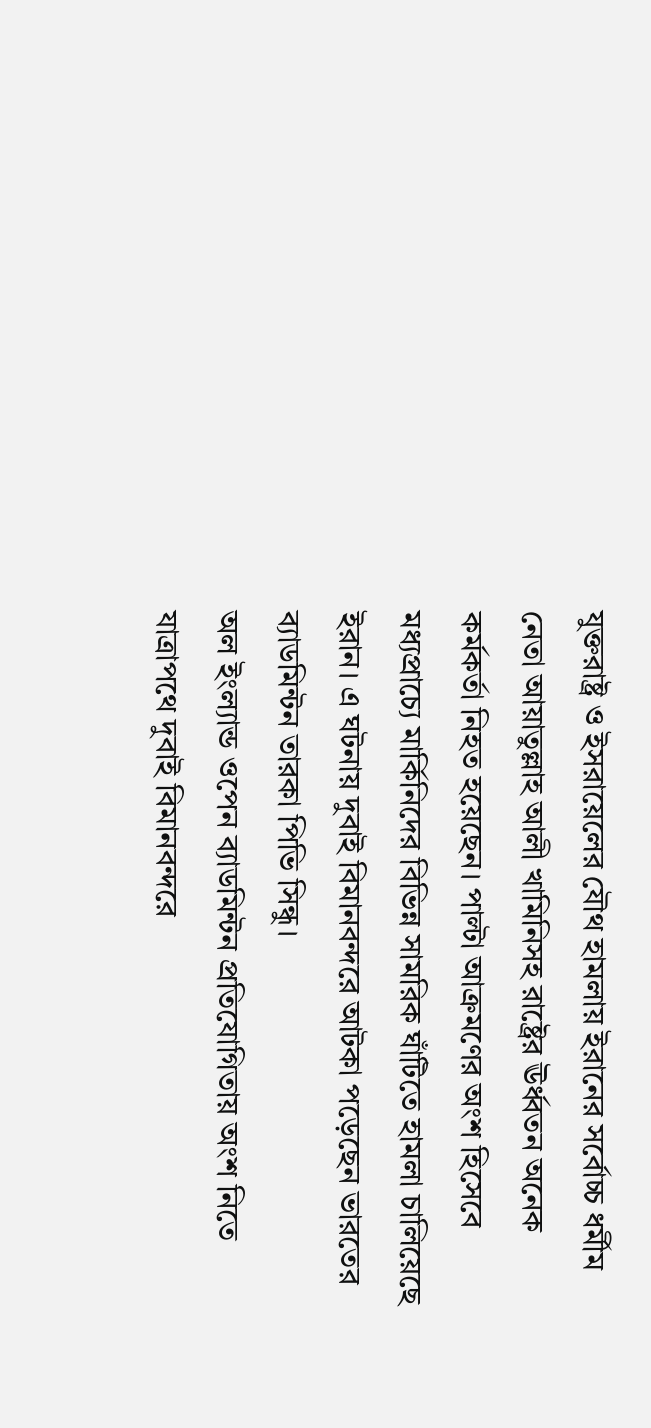যুক্তরাষ্ট্র ও ইসরায়েলের যৌথ হামলায় ইরানের সর্বোচ্চ ধর্মীম নেতা আয়াতুল্লাহ আলী খামিনিসহ রাষ্ট্রের ঊর্ধ্বতন অনেক কর্মকর্তা নিহত হয়েছেন। পাল্টা আক্রমণের অংশ হিসেবে মধ্যপ্রাচ্যে মার্কিনিদের বিভিন্ন সামরিক ঘাঁটিতে হামলা চালিয়েছে ইরান। এ ঘটনায় দুবাই বিমানবন্দরে আটকা পড়েছেন ভারতের ব্যাডমিন্টন তারকা পিভি সিন্ধু।
অল ইংল্যান্ড ওপেন ব্যাডমিন্টন প্রতিযোগিতায় অংশ নিতে যাত্রাপথে দুবাই বিমানবন্দরে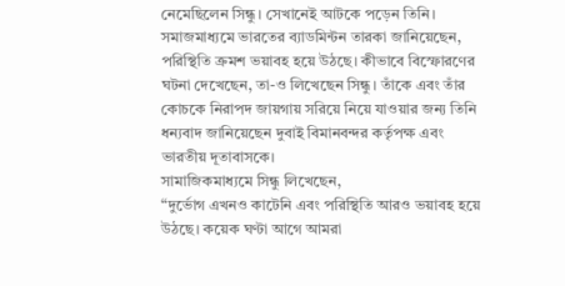নেমেছিলেন সিন্ধু। সেখানেই আটকে পড়েন তিনি। সমাজমাধ্যমে ভারতের ব্যাডমিন্টন তারকা জানিয়েছেন, পরিস্থিতি ক্রমশ ভয়াবহ হয়ে উঠছে। কীভাবে বিস্ফোরণের ঘটনা দেখেছেন, তা-ও লিখেছেন সিন্ধু। তাঁকে এবং তাঁর কোচকে নিরাপদ জায়গায় সরিয়ে নিয়ে যাওয়ার জন্য তিনি ধন্যবাদ জানিয়েছেন দুবাই বিমানবন্দর কর্তৃপক্ষ এবং ভারতীয় দূতাবাসকে।
সামাজিকমাধ্যমে সিন্ধু লিখেছেন,
‘‘দুর্ভোগ এখনও কাটেনি এবং পরিস্থিতি আরও ভয়াবহ হয়ে উঠছে। কয়েক ঘণ্টা আগে আমরা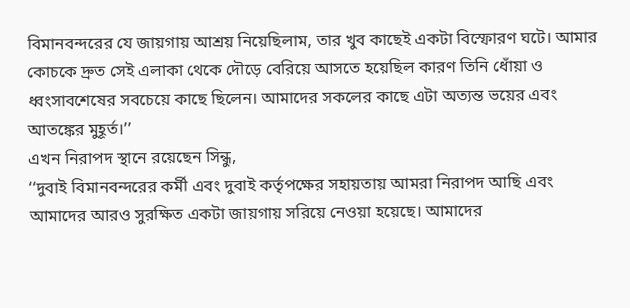বিমানবন্দরের যে জায়গায় আশ্রয় নিয়েছিলাম, তার খুব কাছেই একটা বিস্ফোরণ ঘটে। আমার কোচকে দ্রুত সেই এলাকা থেকে দৌড়ে বেরিয়ে আসতে হয়েছিল কারণ তিনি ধোঁয়া ও ধ্বংসাবশেষের সবচেয়ে কাছে ছিলেন। আমাদের সকলের কাছে এটা অত্যন্ত ভয়ের এবং আতঙ্কের মুহূর্ত।’’
এখন নিরাপদ স্থানে রয়েছেন সিন্ধু,
‘‘দুবাই বিমানবন্দরের কর্মী এবং দুবাই কর্তৃপক্ষের সহায়তায় আমরা নিরাপদ আছি এবং আমাদের আরও সুরক্ষিত একটা জায়গায় সরিয়ে নেওয়া হয়েছে। আমাদের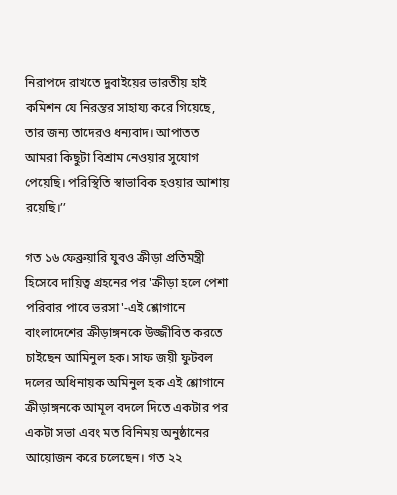নিরাপদে রাখতে দুবাইয়ের ভারতীয় হাই কমিশন যে নিরন্তর সাহায্য করে গিয়েছে, তার জন্য তাদেরও ধন্যবাদ। আপাতত আমরা কিছুটা বিশ্রাম নেওয়ার সুযোগ পেয়েছি। পরিস্থিতি স্বাভাবিক হওয়ার আশায় রয়েছি।’’

গত ১৬ ফেব্রুয়ারি যুবও ক্রীড়া প্রতিমন্ত্রী হিসেবে দায়িত্ব গ্রহনের পর 'ক্রীড়া হলে পেশা পরিবার পাবে ভরসা'-এই শ্লোগানে বাংলাদেশের ক্রীড়াঙ্গনকে উজ্জীবিত করতে চাইছেন আমিনুল হক। সাফ জয়ী ফুটবল দলের অধিনায়ক অমিনুল হক এই শ্লোগানে ক্রীড়াঙ্গনকে আমূল বদলে দিতে একটার পর একটা সভা এবং মত বিনিময় অনুষ্ঠানের আয়োজন করে চলেছেন। গত ২২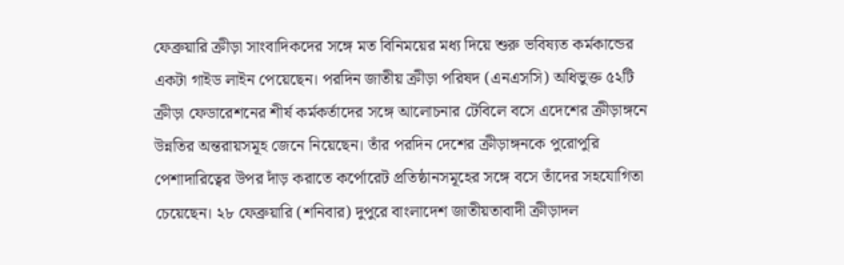ফেব্রুয়ারি ক্রীড়া সাংবাদিকদের সঙ্গে মত বিনিময়ের মধ্য দিয়ে শুরু ভবিষ্যত কর্মকান্ডের একটা গাইড লাইন পেয়েছেন। পরদিন জাতীয় ক্রীড়া পরিষদ (এনএসসি) অধিভুক্ত ৫২টি ক্রীড়া ফেডারেশনের শীর্ষ কর্মকর্তাদের সঙ্গে আলোচনার টেবিলে বসে এদেশের ক্রীড়াঙ্গনে উন্নতির অন্তরায়সমূহ জেনে নিয়েছেন। তাঁর পরদিন দেশের ক্রীড়াঙ্গনকে পুরোপুরি পেশাদারিত্বের উপর দাঁড় করাতে কর্পোরেট প্রতিষ্ঠানসমূহের সঙ্গে বসে তাঁদের সহযোগিতা চেয়েছেন। ২৮ ফেব্রুয়ারি (শনিবার) দুপুরে বাংলাদেশ জাতীয়তাবাদী ক্রীড়াদল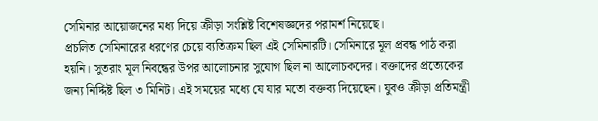সেমিনার আয়োজনের মধ্য দিয়ে ক্রীড়া সংশ্লিষ্ট বিশেষজ্ঞদের পরামর্শ নিয়েছে।
প্রচলিত সেমিনারের ধরণের চেয়ে ব্যতিক্রম ছিল এই সেমিনারটি। সেমিনারে মূল প্রবন্ধ পাঠ করা হয়নি। সুতরাং মূল নিবন্ধের উপর আলোচনার সুযোগ ছিল না আলোচকদের। বক্তাদের প্রত্যেকের জন্য নির্দ্দিষ্ট ছিল ৩ মিনিট। এই সময়ের মধ্যে যে যার মতো বক্তব্য দিয়েছেন। যুবও ক্রীড়া প্রতিমন্ত্রী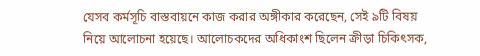যেসব কর্মসূচি বাস্তবায়নে কাজ করার অঙ্গীকার করেছেন, সেই ৯টি বিষয় নিয়ে আলোচনা হয়েছে। আলোচকদের অধিকাংশ ছিলেন ক্রীড়া চিকিৎসক,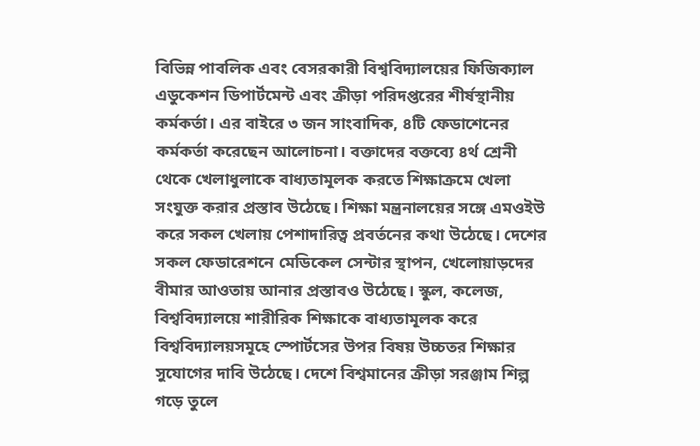বিভিন্ন পাবলিক এবং বেসরকারী বিশ্ববিদ্যালয়ের ফিজিক্যাল এডুকেশন ডিপার্টমেন্ট এবং ক্রীড়া পরিদপ্তরের শীর্ষস্থানীয় কর্মকর্তা। এর বাইরে ৩ জন সাংবাদিক, ৪টি ফেডাশেনের কর্মকর্তা করেছেন আলোচনা। বক্তাদের বক্তব্যে ৪র্থ শ্রেনী থেকে খেলাধুলাকে বাধ্যতামূলক করতে শিক্ষাক্রমে খেলা সংযুক্ত করার প্রস্তাব উঠেছে। শিক্ষা মন্ত্রনালয়ের সঙ্গে এমওইউ করে সকল খেলায় পেশাদারিত্ব প্রবর্তনের কথা উঠেছে। দেশের সকল ফেডারেশনে মেডিকেল সেন্টার স্থাপন, খেলোয়াড়দের বীমার আওতায় আনার প্রস্তাবও উঠেছে। স্কুল, কলেজ, বিশ্ববিদ্যালয়ে শারীরিক শিক্ষাকে বাধ্যতামূলক করে বিশ্ববিদ্যালয়সমূহে স্পোর্টসের উপর বিষয় উচ্চতর শিক্ষার সুযোগের দাবি উঠেছে। দেশে বিশ্বমানের ক্রীড়া সরঞ্জাম শিল্প গড়ে তুলে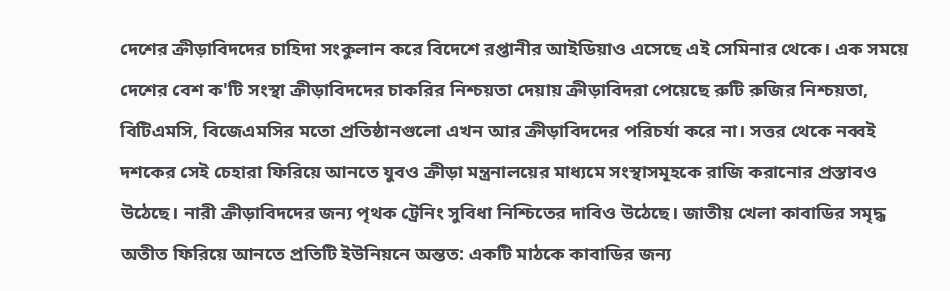দেশের ক্রীড়াবিদদের চাহিদা সংকুলান করে বিদেশে রপ্তানীর আইডিয়াও এসেছে এই সেমিনার থেকে। এক সময়ে দেশের বেশ ক'টি সংস্থা ক্রীড়াবিদদের চাকরির নিশ্চয়তা দেয়ায় ক্রীড়াবিদরা পেয়েছে রুটি রুজির নিশ্চয়তা, বিটিএমসি, বিজেএমসির মতো প্রতিষ্ঠানগুলো এখন আর ক্রীড়াবিদদের পরিচর্যা করে না। সত্তর থেকে নব্বই দশকের সেই চেহারা ফিরিয়ে আনতে যুবও ক্রীড়া মন্ত্রনালয়ের মাধ্যমে সংস্থাসমূহকে রাজি করানোর প্রস্তাবও উঠেছে। নারী ক্রীড়াবিদদের জন্য পৃথক ট্রেনিং সুবিধা নিশ্চিতের দাবিও উঠেছে। জাতীয় খেলা কাবাডির সমৃদ্ধ অতীত ফিরিয়ে আনতে প্রতিটি ইউনিয়নে অন্তত: একটি মাঠকে কাবাডির জন্য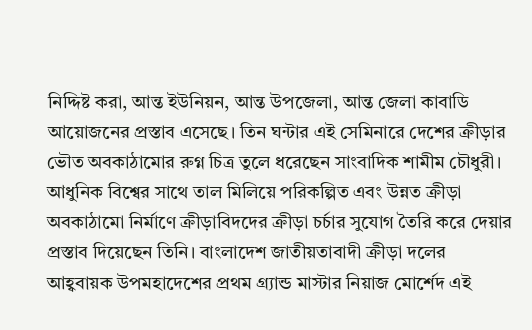নিদ্দিষ্ট করা, আন্ত ইউনিয়ন, আন্ত উপজেলা, আন্ত জেলা কাবাডি আয়োজনের প্রস্তাব এসেছে। তিন ঘন্টার এই সেমিনারে দেশের ক্রীড়ার ভৌত অবকাঠামোর রুগ্ন চিত্র তুলে ধরেছেন সাংবাদিক শামীম চৌধুরী। আধুনিক বিশ্বের সাথে তাল মিলিয়ে পরিকল্পিত এবং উন্নত ক্রীড়া অবকাঠামো নির্মাণে ক্রীড়াবিদদের ক্রীড়া চর্চার সুযোগ তৈরি করে দেয়ার প্রস্তাব দিয়েছেন তিনি। বাংলাদেশ জাতীয়তাবাদী ক্রীড়া দলের আহ্ববায়ক উপমহাদেশের প্রথম গ্র্যান্ড মাস্টার নিয়াজ মোর্শেদ এই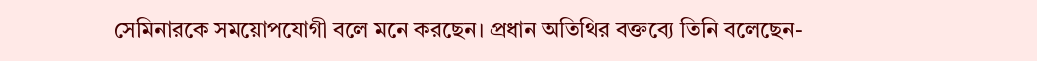সেমিনারকে সময়োপযোগী বলে মনে করছেন। প্রধান অতিথির বক্তব্যে তিনি বলেছেন-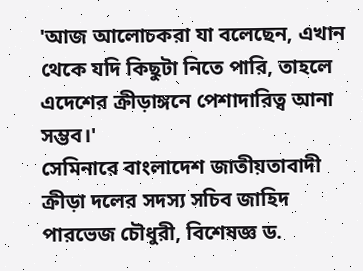'আজ আলোচকরা যা বলেছেন, এখান থেকে যদি কিছুটা নিতে পারি, তাহলে এদেশের ক্রীড়াঙ্গনে পেশাদারিত্ব আনা সম্ভব।'
সেমিনারে বাংলাদেশ জাতীয়তাবাদী ক্রীড়া দলের সদস্য সচিব জাহিদ পারভেজ চৌধুরী, বিশেষজ্ঞ ড.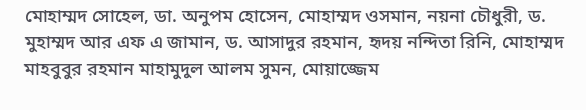মোহাম্মদ সোহেল, ডা. অনুপম হোসেন, মোহাম্মদ ওসমান, নয়না চৌধুরী, ড. মুহাম্মদ আর এফ এ জামান, ড. আসাদুর রহমান, হৃদয় নন্দিতা রিনি, মোহাম্মদ মাহবুবুর রহমান মাহামুদুল আলম সুমন, মোয়াজ্জেম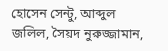হোসেন সেন্টু, আব্দুল জলিল, সৈয়দ নুরুজ্জামান,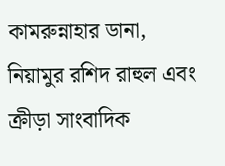কামরুন্নাহার ডানা, নিয়ামুর রশিদ রাহুল এবং ক্রীড়া সাংবাদিক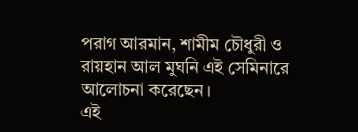পরাগ আরমান, শামীম চৌধুরী ও রায়হান আল মুঘনি এই সেমিনারে আলোচনা করেছেন।
এই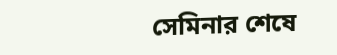সেমিনার শেষে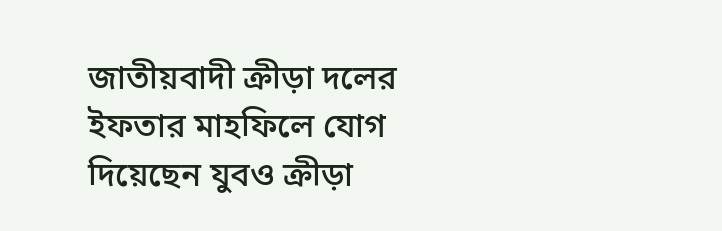জাতীয়বাদী ক্রীড়া দলের ইফতার মাহফিলে যোগ দিয়েছেন যুবও ক্রীড়া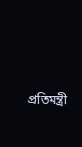প্রতিমন্ত্রী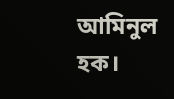আমিনুল হক।